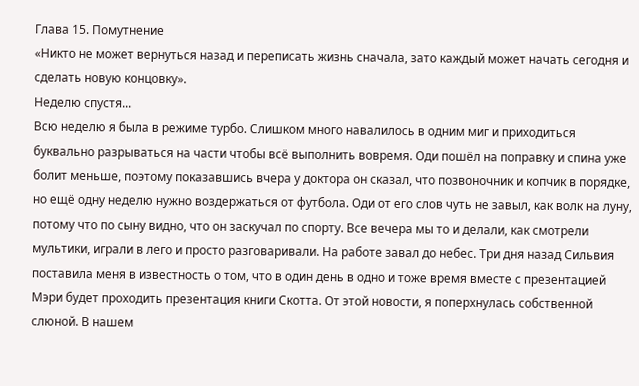Глава 15. Помутнение
«Никто не может вернуться назад и переписать жизнь сначала, зато каждый может начать сегодня и сделать новую концовку».
Неделю спустя...
Всю неделю я была в режиме турбо. Слишком много навалилось в одним миг и приходиться буквально разрываться на части чтобы всё выполнить вовремя. Оди пошёл на поправку и спина уже болит меньше, поэтому показавшись вчера у доктора он сказал, что позвоночник и копчик в порядке, но ещё одну неделю нужно воздержаться от футбола. Оди от его слов чуть не завыл, как волк на луну, потому что по сыну видно, что он заскучал по спорту. Все вечера мы то и делали, как смотрели мультики, играли в лего и просто разговаривали. На работе завал до небес. Три дня назад Сильвия поставила меня в известность о том, что в один день в одно и тоже время вместе с презентацией Мэри будет проходить презентация книги Скотта. От этой новости, я поперхнулась собственной слюной. В нашем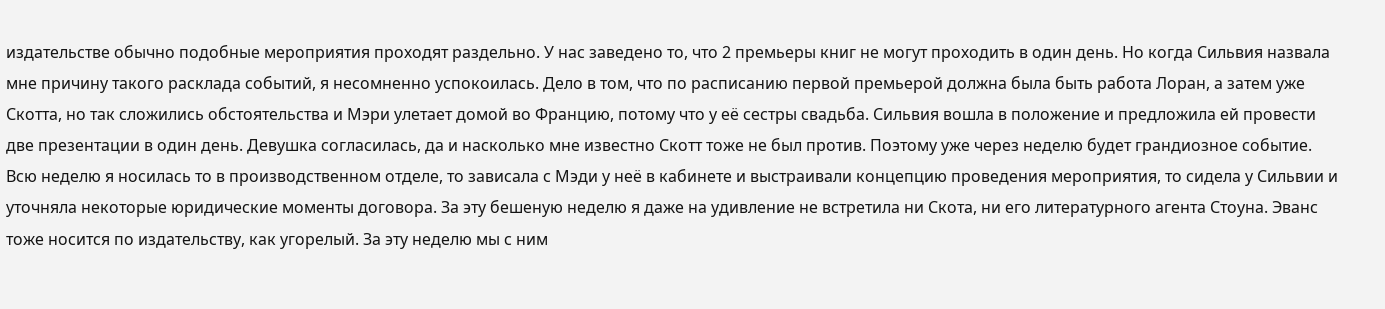издательстве обычно подобные мероприятия проходят раздельно. У нас заведено то, что 2 премьеры книг не могут проходить в один день. Но когда Сильвия назвала мне причину такого расклада событий, я несомненно успокоилась. Дело в том, что по расписанию первой премьерой должна была быть работа Лоран, а затем уже Скотта, но так сложились обстоятельства и Мэри улетает домой во Францию, потому что у её сестры свадьба. Сильвия вошла в положение и предложила ей провести две презентации в один день. Девушка согласилась, да и насколько мне известно Скотт тоже не был против. Поэтому уже через неделю будет грандиозное событие.
Всю неделю я носилась то в производственном отделе, то зависала с Мэди у неё в кабинете и выстраивали концепцию проведения мероприятия, то сидела у Сильвии и уточняла некоторые юридические моменты договора. За эту бешеную неделю я даже на удивление не встретила ни Скота, ни его литературного агента Стоуна. Эванс тоже носится по издательству, как угорелый. За эту неделю мы с ним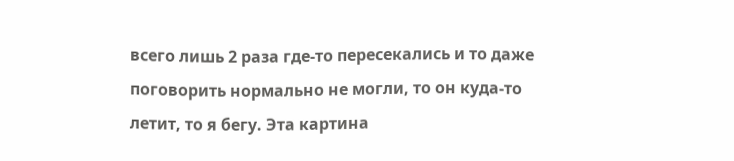всего лишь 2 раза где-то пересекались и то даже поговорить нормально не могли, то он куда-то летит, то я бегу. Эта картина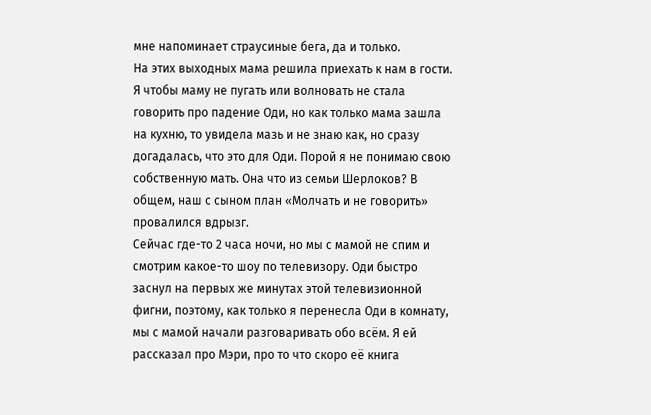мне напоминает страусиные бега, да и только.
На этих выходных мама решила приехать к нам в гости. Я чтобы маму не пугать или волновать не стала говорить про падение Оди, но как только мама зашла на кухню, то увидела мазь и не знаю как, но сразу догадалась, что это для Оди. Порой я не понимаю свою собственную мать. Она что из семьи Шерлоков? В общем, наш с сыном план «Молчать и не говорить» провалился вдрызг.
Сейчас где-то 2 часа ночи, но мы с мамой не спим и смотрим какое-то шоу по телевизору. Оди быстро заснул на первых же минутах этой телевизионной фигни, поэтому, как только я перенесла Оди в комнату, мы с мамой начали разговаривать обо всём. Я ей рассказал про Мэри, про то что скоро её книга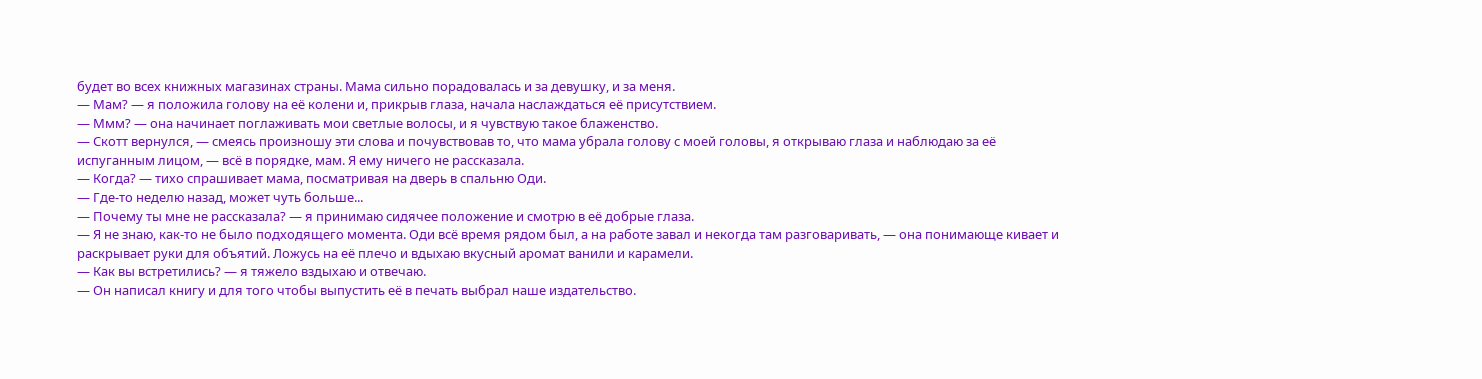будет во всех книжных магазинах страны. Мама сильно порадовалась и за девушку, и за меня.
— Мам? — я положила голову на её колени и, прикрыв глаза, начала наслаждаться её присутствием.
— Ммм? — она начинает поглаживать мои светлые волосы, и я чувствую такое блаженство.
— Скотт вернулся, — смеясь произношу эти слова и почувствовав то, что мама убрала голову с моей головы, я открываю глаза и наблюдаю за её испуганным лицом, — всё в порядке, мам. Я ему ничего не рассказала.
— Когда? — тихо спрашивает мама, посматривая на дверь в спальню Оди.
— Где-то неделю назад, может чуть больше...
— Почему ты мне не рассказала? — я принимаю сидячее положение и смотрю в её добрые глаза.
— Я не знаю, как-то не было подходящего момента. Оди всё время рядом был, а на работе завал и некогда там разговаривать, — она понимающе кивает и раскрывает руки для объятий. Ложусь на её плечо и вдыхаю вкусный аромат ванили и карамели.
— Как вы встретились? — я тяжело вздыхаю и отвечаю.
— Он написал книгу и для того чтобы выпустить её в печать выбрал наше издательство.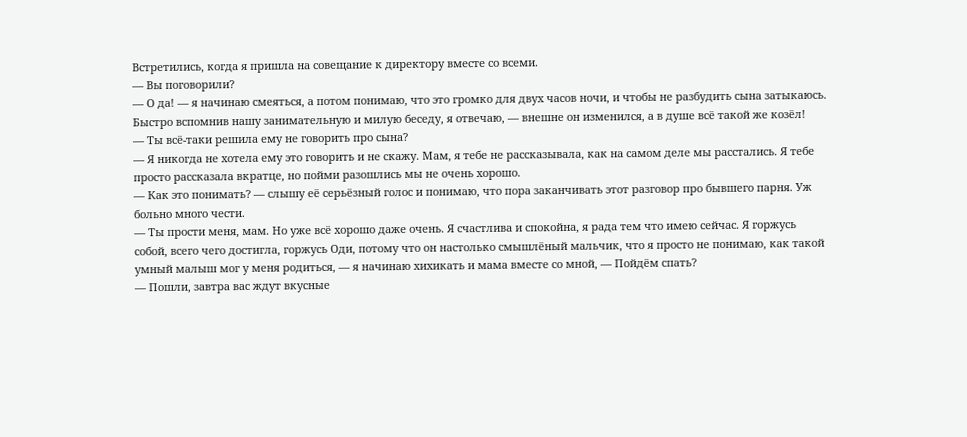Встретились, когда я пришла на совещание к директору вместе со всеми.
— Вы поговорили?
— О да! — я начинаю смеяться, а потом понимаю, что это громко для двух часов ночи, и чтобы не разбудить сына затыкаюсь. Быстро вспомнив нашу занимательную и милую беседу, я отвечаю, — внешне он изменился, а в душе всё такой же козёл!
— Ты всё-таки решила ему не говорить про сына?
— Я никогда не хотела ему это говорить и не скажу. Мам, я тебе не рассказывала, как на самом деле мы расстались. Я тебе просто рассказала вкратце, но пойми разошлись мы не очень хорошо.
— Как это понимать? — слышу её серьёзный голос и понимаю, что пора заканчивать этот разговор про бывшего парня. Уж больно много чести.
— Ты прости меня, мам. Но уже всё хорошо даже очень. Я счастлива и спокойна, я рада тем что имею сейчас. Я горжусь собой, всего чего достигла, горжусь Оди, потому что он настолько смышлёный мальчик, что я просто не понимаю, как такой умный малыш мог у меня родиться, — я начинаю хихикать и мама вместе со мной, — Пойдём спать?
— Пошли, завтра вас ждут вкусные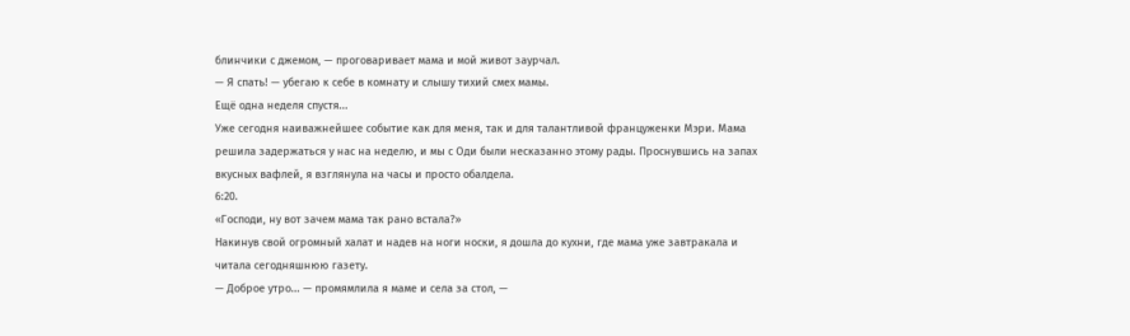блинчики с джемом, — проговаривает мама и мой живот заурчал.
— Я спать! — убегаю к себе в комнату и слышу тихий смех мамы.
Ещё одна неделя спустя...
Уже сегодня наиважнейшее событие как для меня, так и для талантливой француженки Мэри. Мама решила задержаться у нас на неделю, и мы с Оди были несказанно этому рады. Проснувшись на запах вкусных вафлей, я взглянула на часы и просто обалдела.
6:20.
«Господи, ну вот зачем мама так рано встала?»
Накинув свой огромный халат и надев на ноги носки, я дошла до кухни, где мама уже завтракала и читала сегодняшнюю газету.
— Доброе утро... — промямлила я маме и села за стол, —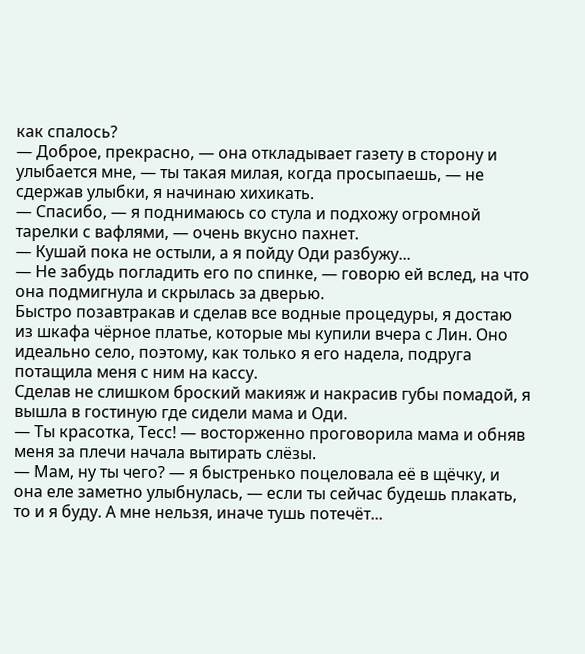как спалось?
— Доброе, прекрасно, — она откладывает газету в сторону и улыбается мне, — ты такая милая, когда просыпаешь, — не сдержав улыбки, я начинаю хихикать.
— Спасибо, — я поднимаюсь со стула и подхожу огромной тарелки с вафлями, — очень вкусно пахнет.
— Кушай пока не остыли, а я пойду Оди разбужу...
— Не забудь погладить его по спинке, — говорю ей вслед, на что она подмигнула и скрылась за дверью.
Быстро позавтракав и сделав все водные процедуры, я достаю из шкафа чёрное платье, которые мы купили вчера с Лин. Оно идеально село, поэтому, как только я его надела, подруга потащила меня с ним на кассу.
Сделав не слишком броский макияж и накрасив губы помадой, я вышла в гостиную где сидели мама и Оди.
— Ты красотка, Тесс! — восторженно проговорила мама и обняв меня за плечи начала вытирать слёзы.
— Мам, ну ты чего? — я быстренько поцеловала её в щёчку, и она еле заметно улыбнулась, — если ты сейчас будешь плакать, то и я буду. А мне нельзя, иначе тушь потечёт...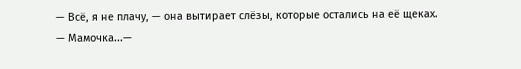— Всё, я не плачу, — она вытирает слёзы, которые остались на её щеках.
— Мамочка...—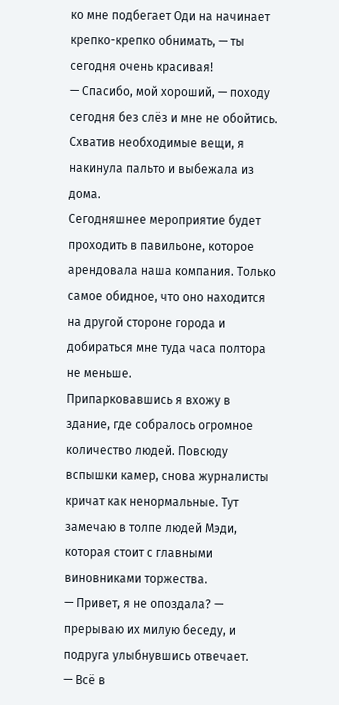ко мне подбегает Оди на начинает крепко-крепко обнимать, — ты сегодня очень красивая!
— Спасибо, мой хороший, — походу сегодня без слёз и мне не обойтись.
Схватив необходимые вещи, я накинула пальто и выбежала из дома.
Сегодняшнее мероприятие будет проходить в павильоне, которое арендовала наша компания. Только самое обидное, что оно находится на другой стороне города и добираться мне туда часа полтора не меньше.
Припарковавшись я вхожу в здание, где собралось огромное количество людей. Повсюду вспышки камер, снова журналисты кричат как ненормальные. Тут замечаю в толпе людей Мэди, которая стоит с главными виновниками торжества.
— Привет, я не опоздала? — прерываю их милую беседу, и подруга улыбнувшись отвечает.
— Всё в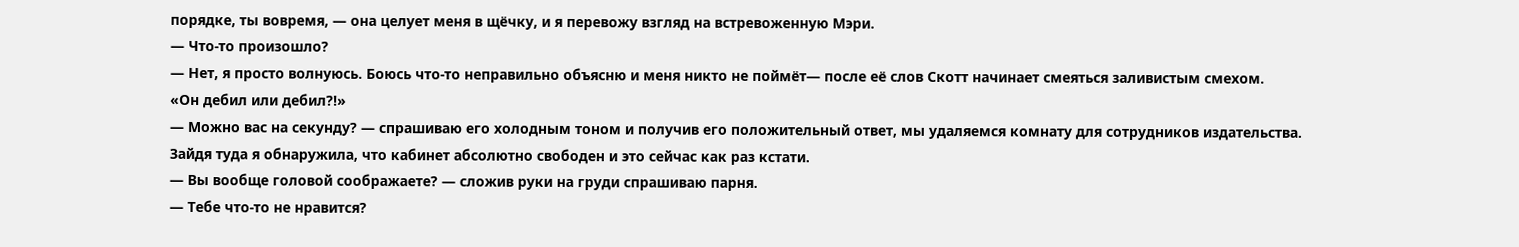порядке, ты вовремя, — она целует меня в щёчку, и я перевожу взгляд на встревоженную Мэри.
— Что-то произошло?
— Нет, я просто волнуюсь. Боюсь что-то неправильно объясню и меня никто не поймёт— после её слов Скотт начинает смеяться заливистым смехом.
«Он дебил или дебил?!»
— Можно вас на секунду? — спрашиваю его холодным тоном и получив его положительный ответ, мы удаляемся комнату для сотрудников издательства.
Зайдя туда я обнаружила, что кабинет абсолютно свободен и это сейчас как раз кстати.
— Вы вообще головой соображаете? — сложив руки на груди спрашиваю парня.
— Тебе что-то не нравится?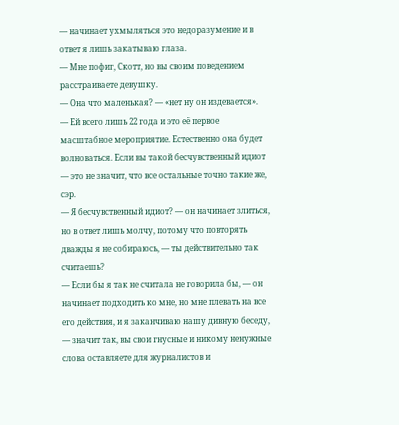— начинает ухмыляться это недоразумение и в ответ я лишь закатываю глаза.
— Мне пофиг, Скотт, но вы своим поведением расстраиваете девушку.
— Она что маленькая? — «нет ну он издевается».
— Ей всего лишь 22 года и это её первое масштабное мероприятие. Естественно она будет волноваться. Если вы такой бесчувственный идиот — это не значит, что все остальные точно такие же, сэр.
— Я бесчувственный идиот? — он начинает злиться, но в ответ лишь молчу, потому что повторять дважды я не собираюсь, — ты действительно так считаешь?
— Если бы я так не считала не говорила бы, — он начинает подходить ко мне, но мне плевать на все его действия, и я заканчиваю нашу дивную беседу, — значит так, вы свои гнусные и никому ненужные слова оставляете для журналистов и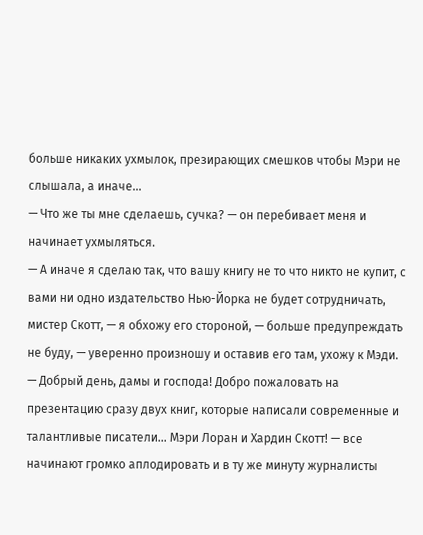больше никаких ухмылок, презирающих смешков чтобы Мэри не слышала, а иначе...
— Что же ты мне сделаешь, сучка? — он перебивает меня и начинает ухмыляться.
— А иначе я сделаю так, что вашу книгу не то что никто не купит, с вами ни одно издательство Нью-Йорка не будет сотрудничать, мистер Скотт, — я обхожу его стороной, — больше предупреждать не буду, — уверенно произношу и оставив его там, ухожу к Мэди.
— Добрый день, дамы и господа! Добро пожаловать на презентацию сразу двух книг, которые написали современные и талантливые писатели... Мэри Лоран и Хардин Скотт! — все начинают громко аплодировать и в ту же минуту журналисты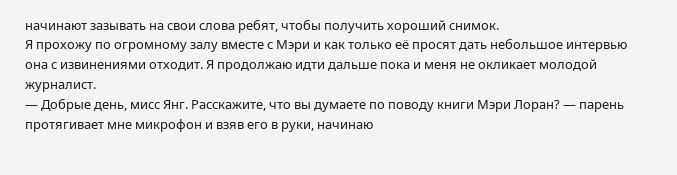начинают зазывать на свои слова ребят, чтобы получить хороший снимок.
Я прохожу по огромному залу вместе с Мэри и как только её просят дать небольшое интервью она с извинениями отходит. Я продолжаю идти дальше пока и меня не окликает молодой журналист.
— Добрые день, мисс Янг. Расскажите, что вы думаете по поводу книги Мэри Лоран? — парень протягивает мне микрофон и взяв его в руки, начинаю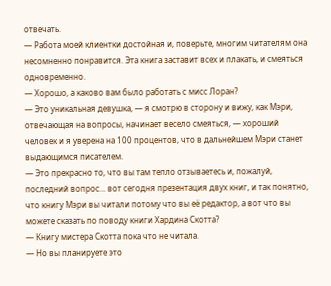отвечать.
— Работа моей клиентки достойная и, поверьте, многим читателям она несомненно понравится. Эта книга заставит всех и плакать, и смеяться одновременно.
— Хорошо, а каково вам было работать с мисс Лоран?
— Это уникальная девушка, — я смотрю в сторону и вижу, как Мэри, отвечающая на вопросы, начинает весело смеяться, — хороший человек и я уверена на 100 процентов, что в дальнейшем Мэри станет выдающимся писателем.
— Это прекрасно то, что вы там тепло отзываетесь и, пожалуй, последний вопрос... вот сегодня презентация двух книг, и так понятно, что книгу Мэри вы читали потому что вы её редактор, а вот что вы можете сказать по поводу книги Хардина Скотта?
— Книгу мистера Скотта пока что не читала.
— Но вы планируете это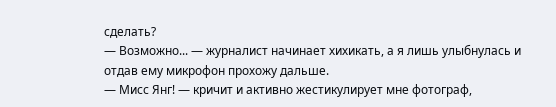сделать?
— Возможно... — журналист начинает хихикать, а я лишь улыбнулась и отдав ему микрофон прохожу дальше.
— Мисс Янг! — кричит и активно жестикулирует мне фотограф,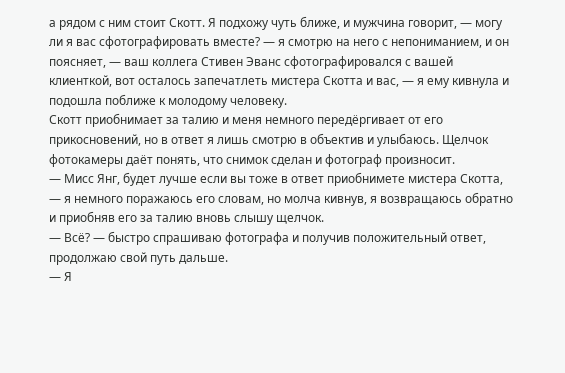а рядом с ним стоит Скотт. Я подхожу чуть ближе, и мужчина говорит, — могу ли я вас сфотографировать вместе? — я смотрю на него с непониманием, и он поясняет, — ваш коллега Стивен Эванс сфотографировался с вашей клиенткой, вот осталось запечатлеть мистера Скотта и вас, — я ему кивнула и подошла поближе к молодому человеку.
Скотт приобнимает за талию и меня немного передёргивает от его прикосновений, но в ответ я лишь смотрю в объектив и улыбаюсь. Щелчок фотокамеры даёт понять, что снимок сделан и фотограф произносит.
— Мисс Янг, будет лучше если вы тоже в ответ приобнимете мистера Скотта, — я немного поражаюсь его словам, но молча кивнув, я возвращаюсь обратно и приобняв его за талию вновь слышу щелчок.
— Всё? — быстро спрашиваю фотографа и получив положительный ответ, продолжаю свой путь дальше.
— Я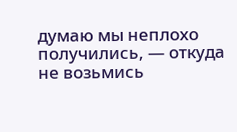думаю мы неплохо получились, — откуда не возьмись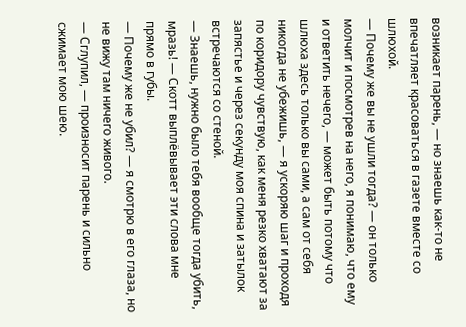возникает парень, — но знаешь как-то не впечатляет красоваться в газете вместе со шлюхой.
— Почему же вы не ушли тогда? — он только молчит и посмотрев на него, я понимаю, что ему и ответить нечего, — может быть потому что шлюха здесь только вы сами, а сам от себя никогда не убежишь, — я ускоряю шаг и проходя по коридору чувствую, как меня резко хватают за запястье и через секунду моя спина и затылок встречаются со стеной.
— Знаешь, нужно было тебя вообще тогда убить, мразь! — Скотт выплёвывает эти слова мне прямо в губы.
— Почему же не убил? — я смотрю в его глаза, но не вижу там ничего живого.
— Сглупил, — произносит парень и сильно сжимает мою шею.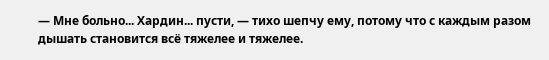— Мне больно... Хардин... пусти, — тихо шепчу ему, потому что с каждым разом дышать становится всё тяжелее и тяжелее.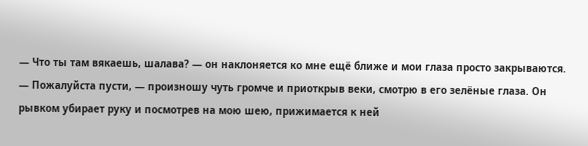— Что ты там вякаешь, шалава? — он наклоняется ко мне ещё ближе и мои глаза просто закрываются.
— Пожалуйста пусти, — произношу чуть громче и приоткрыв веки, смотрю в его зелёные глаза. Он рывком убирает руку и посмотрев на мою шею, прижимается к ней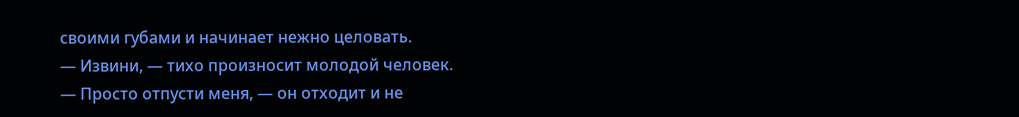своими губами и начинает нежно целовать.
— Извини, — тихо произносит молодой человек.
— Просто отпусти меня, — он отходит и не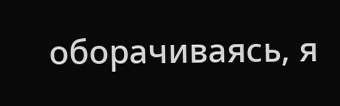оборачиваясь, я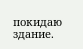покидаю здание.